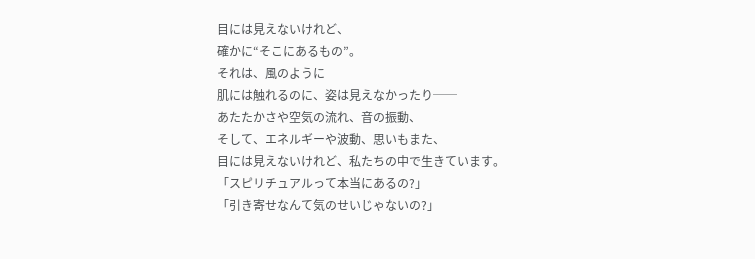目には見えないけれど、
確かに“そこにあるもの”。
それは、風のように
肌には触れるのに、姿は見えなかったり──
あたたかさや空気の流れ、音の振動、
そして、エネルギーや波動、思いもまた、
目には見えないけれど、私たちの中で生きています。
「スピリチュアルって本当にあるの?」
「引き寄せなんて気のせいじゃないの?」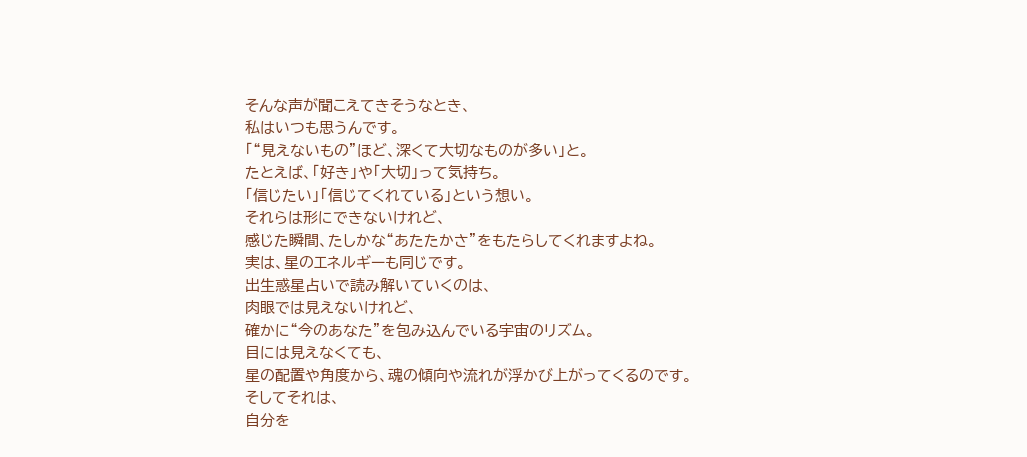そんな声が聞こえてきそうなとき、
私はいつも思うんです。
「“見えないもの”ほど、深くて大切なものが多い」と。
たとえば、「好き」や「大切」って気持ち。
「信じたい」「信じてくれている」という想い。
それらは形にできないけれど、
感じた瞬間、たしかな“あたたかさ”をもたらしてくれますよね。
実は、星のエネルギーも同じです。
出生惑星占いで読み解いていくのは、
肉眼では見えないけれど、
確かに“今のあなた”を包み込んでいる宇宙のリズム。
目には見えなくても、
星の配置や角度から、魂の傾向や流れが浮かび上がってくるのです。
そしてそれは、
自分を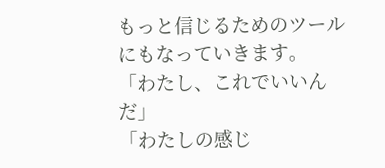もっと信じるためのツールにもなっていきます。
「わたし、これでいいんだ」
「わたしの感じ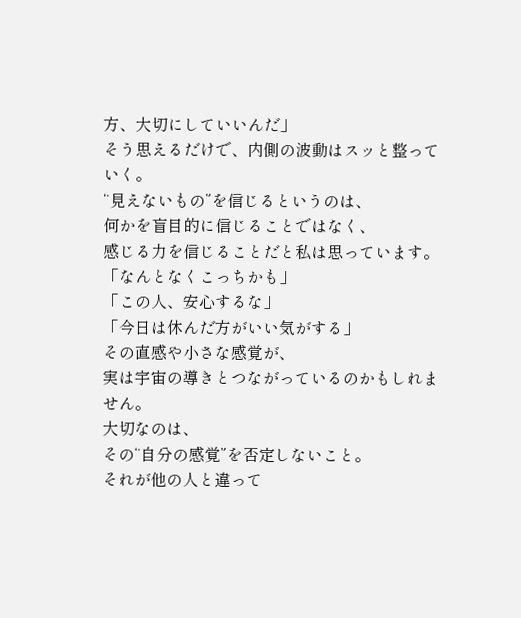方、大切にしていいんだ」
そう思えるだけで、内側の波動はスッと整っていく。
“見えないもの”を信じるというのは、
何かを盲目的に信じることではなく、
感じる力を信じることだと私は思っています。
「なんとなくこっちかも」
「この人、安心するな」
「今日は休んだ方がいい気がする」
その直感や小さな感覚が、
実は宇宙の導きとつながっているのかもしれません。
大切なのは、
その“自分の感覚”を否定しないこと。
それが他の人と違って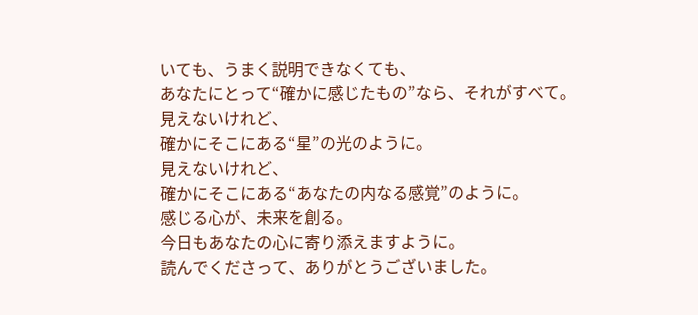いても、うまく説明できなくても、
あなたにとって“確かに感じたもの”なら、それがすべて。
見えないけれど、
確かにそこにある“星”の光のように。
見えないけれど、
確かにそこにある“あなたの内なる感覚”のように。
感じる心が、未来を創る。
今日もあなたの心に寄り添えますように。
読んでくださって、ありがとうございました。